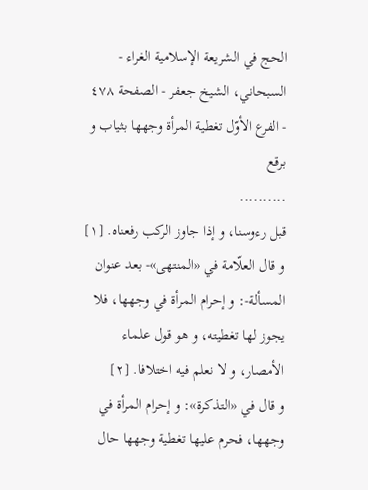الحج في الشريعة الإسلامية الغراء - السبحاني، الشيخ جعفر - الصفحة ٤٧٨ - الفرع الأوّل تغطية المرأة وجهها بثياب و برقع
..........
قبل رءوسنا، و إذا جاوز الركب رفعناه. [١]
و قال العلّامة في «المنتهى»- بعد عنوان المسألة-: و إحرام المرأة في وجهها، فلا يجوز لها تغطيته، و هو قول علماء الأمصار، و لا نعلم فيه اختلافا. [٢]
و قال في «التذكرة»: و إحرام المرأة في وجهها، فحرم عليها تغطية وجهها حال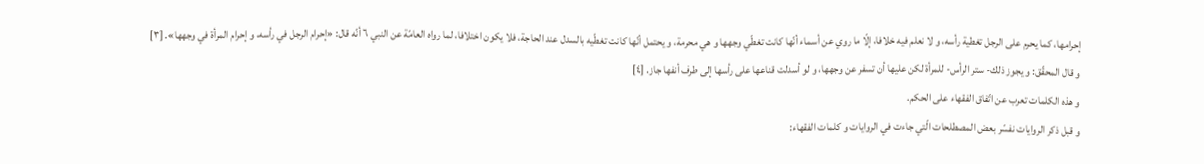إحرامها، كما يحرم على الرجل تغطية رأسه، و لا نعلم فيه خلافا، إلّا ما روي عن أسماء أنّها كانت تغطّي وجهها و هي محرمة، و يحتمل أنّها كانت تغطّيه بالسدل عند الحاجة، فلا يكون اختلافا، لما رواه العامّة عن النبي ٦ أنّه قال: «إحرام الرجل في رأسه، و إحرام المرأة في وجهها». [٣]
و قال المحقّق: و يجوز ذلك- ستر الرأس- للمرأة لكن عليها أن تسفر عن وجهها، و لو أسدلت قناعها على رأسها إلى طرف أنفها جاز. [٤]
و هذه الكلمات تعرب عن اتّفاق الفقهاء على الحكم.
و قبل ذكر الروايات نفسّر بعض المصطلحات الّتي جاءت في الروايات و كلمات الفقهاء: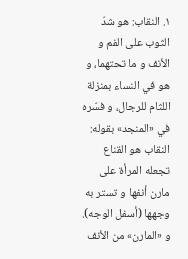١. النقاب: هو شدّ الثوب على الفم و الأنف و ما تحتهما، و هو في النساء بمنزلة اللثام للرجال، و فسّره في «المنجد» بقوله: النقاب هو القناع تجعله المرأة على مارن أنفها و تستر به وجهها (أسفل الوجه). و «المارن» من الأنف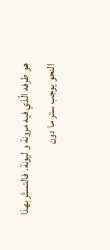هو طرفه الّذي فيه مرونة و ليونة. فالتستّر بهذا النحو يوجب ستر ما دون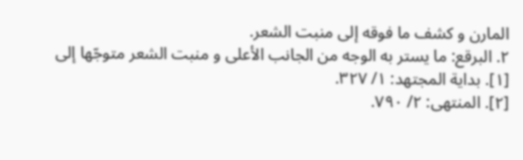المارن و كشف ما فوقه إلى منبت الشعر.
٢. البرقع: ما يستر به الوجه من الجانب الأعلى و منبت الشعر متوجّها إلى
[١]. بداية المجتهد: ١/ ٣٢٧.
[٢]. المنتهى: ٢/ ٧٩٠.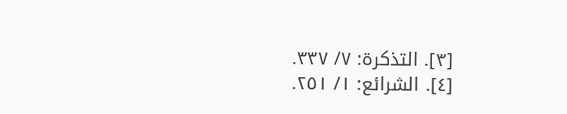[٣]. التذكرة: ٧/ ٣٣٧.
[٤]. الشرائع: ١/ ٢٥١.